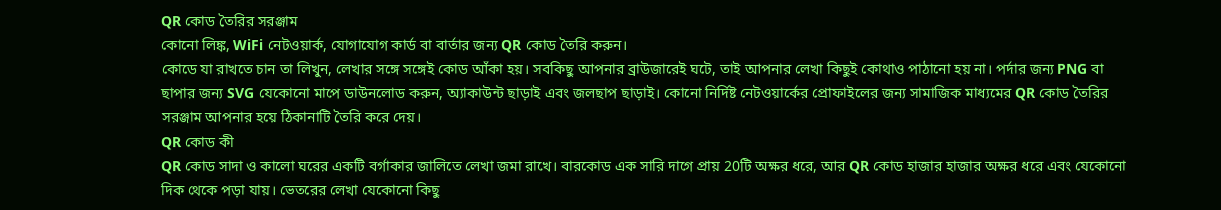QR কোড তৈরির সরঞ্জাম
কোনো লিঙ্ক, WiFi নেটওয়ার্ক, যোগাযোগ কার্ড বা বার্তার জন্য QR কোড তৈরি করুন।
কোডে যা রাখতে চান তা লিখুন, লেখার সঙ্গে সঙ্গেই কোড আঁকা হয়। সবকিছু আপনার ব্রাউজারেই ঘটে, তাই আপনার লেখা কিছুই কোথাও পাঠানো হয় না। পর্দার জন্য PNG বা ছাপার জন্য SVG যেকোনো মাপে ডাউনলোড করুন, অ্যাকাউন্ট ছাড়াই এবং জলছাপ ছাড়াই। কোনো নির্দিষ্ট নেটওয়ার্কের প্রোফাইলের জন্য সামাজিক মাধ্যমের QR কোড তৈরির সরঞ্জাম আপনার হয়ে ঠিকানাটি তৈরি করে দেয়।
QR কোড কী
QR কোড সাদা ও কালো ঘরের একটি বর্গাকার জালিতে লেখা জমা রাখে। বারকোড এক সারি দাগে প্রায় 20টি অক্ষর ধরে, আর QR কোড হাজার হাজার অক্ষর ধরে এবং যেকোনো দিক থেকে পড়া যায়। ভেতরের লেখা যেকোনো কিছু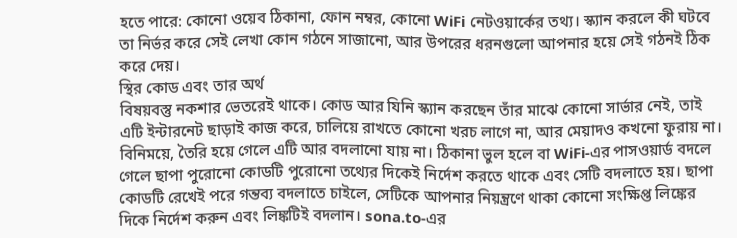হতে পারে: কোনো ওয়েব ঠিকানা, ফোন নম্বর, কোনো WiFi নেটওয়ার্কের তথ্য। স্ক্যান করলে কী ঘটবে তা নির্ভর করে সেই লেখা কোন গঠনে সাজানো, আর উপরের ধরনগুলো আপনার হয়ে সেই গঠনই ঠিক করে দেয়।
স্থির কোড এবং তার অর্থ
বিষয়বস্তু নকশার ভেতরেই থাকে। কোড আর যিনি স্ক্যান করছেন তাঁর মাঝে কোনো সার্ভার নেই, তাই এটি ইন্টারনেট ছাড়াই কাজ করে, চালিয়ে রাখতে কোনো খরচ লাগে না, আর মেয়াদও কখনো ফুরায় না। বিনিময়ে, তৈরি হয়ে গেলে এটি আর বদলানো যায় না। ঠিকানা ভুল হলে বা WiFi-এর পাসওয়ার্ড বদলে গেলে ছাপা পুরোনো কোডটি পুরোনো তথ্যের দিকেই নির্দেশ করতে থাকে এবং সেটি বদলাতে হয়। ছাপা কোডটি রেখেই পরে গন্তব্য বদলাতে চাইলে, সেটিকে আপনার নিয়ন্ত্রণে থাকা কোনো সংক্ষিপ্ত লিঙ্কের দিকে নির্দেশ করুন এবং লিঙ্কটিই বদলান। sona.to-এর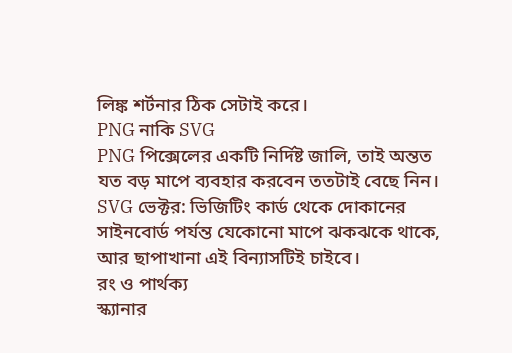লিঙ্ক শর্টনার ঠিক সেটাই করে।
PNG নাকি SVG
PNG পিক্সেলের একটি নির্দিষ্ট জালি, তাই অন্তত যত বড় মাপে ব্যবহার করবেন ততটাই বেছে নিন। SVG ভেক্টর: ভিজিটিং কার্ড থেকে দোকানের সাইনবোর্ড পর্যন্ত যেকোনো মাপে ঝকঝকে থাকে, আর ছাপাখানা এই বিন্যাসটিই চাইবে।
রং ও পার্থক্য
স্ক্যানার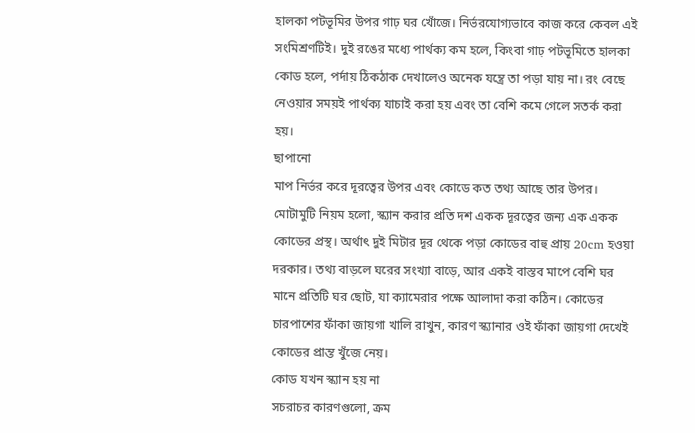হালকা পটভূমির উপর গাঢ় ঘর খোঁজে। নির্ভরযোগ্যভাবে কাজ করে কেবল এই সংমিশ্রণটিই। দুই রঙের মধ্যে পার্থক্য কম হলে, কিংবা গাঢ় পটভূমিতে হালকা কোড হলে, পর্দায় ঠিকঠাক দেখালেও অনেক যন্ত্রে তা পড়া যায় না। রং বেছে নেওয়ার সময়ই পার্থক্য যাচাই করা হয় এবং তা বেশি কমে গেলে সতর্ক করা হয়।
ছাপানো
মাপ নির্ভর করে দূরত্বের উপর এবং কোডে কত তথ্য আছে তার উপর। মোটামুটি নিয়ম হলো, স্ক্যান করার প্রতি দশ একক দূরত্বের জন্য এক একক কোডের প্রস্থ। অর্থাৎ দুই মিটার দূর থেকে পড়া কোডের বাহু প্রায় 20cm হওয়া দরকার। তথ্য বাড়লে ঘরের সংখ্যা বাড়ে, আর একই বাস্তব মাপে বেশি ঘর মানে প্রতিটি ঘর ছোট, যা ক্যামেরার পক্ষে আলাদা করা কঠিন। কোডের চারপাশের ফাঁকা জায়গা খালি রাখুন, কারণ স্ক্যানার ওই ফাঁকা জায়গা দেখেই কোডের প্রান্ত খুঁজে নেয়।
কোড যখন স্ক্যান হয় না
সচরাচর কারণগুলো, ক্রম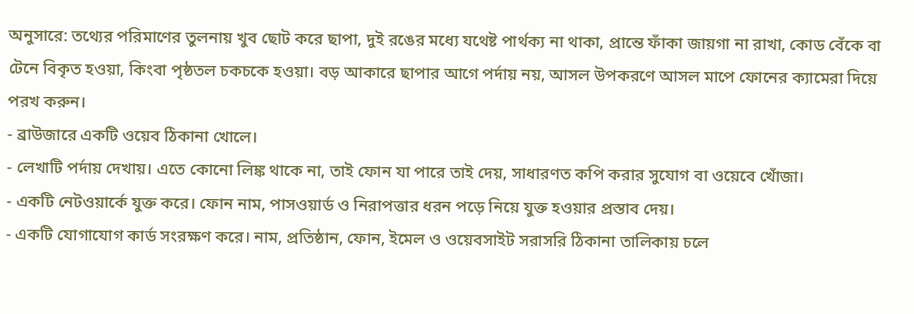অনুসারে: তথ্যের পরিমাণের তুলনায় খুব ছোট করে ছাপা, দুই রঙের মধ্যে যথেষ্ট পার্থক্য না থাকা, প্রান্তে ফাঁকা জায়গা না রাখা, কোড বেঁকে বা টেনে বিকৃত হওয়া, কিংবা পৃষ্ঠতল চকচকে হওয়া। বড় আকারে ছাপার আগে পর্দায় নয়, আসল উপকরণে আসল মাপে ফোনের ক্যামেরা দিয়ে পরখ করুন।
- ব্রাউজারে একটি ওয়েব ঠিকানা খোলে।
- লেখাটি পর্দায় দেখায়। এতে কোনো লিঙ্ক থাকে না, তাই ফোন যা পারে তাই দেয়, সাধারণত কপি করার সুযোগ বা ওয়েবে খোঁজা।
- একটি নেটওয়ার্কে যুক্ত করে। ফোন নাম, পাসওয়ার্ড ও নিরাপত্তার ধরন পড়ে নিয়ে যুক্ত হওয়ার প্রস্তাব দেয়।
- একটি যোগাযোগ কার্ড সংরক্ষণ করে। নাম, প্রতিষ্ঠান, ফোন, ইমেল ও ওয়েবসাইট সরাসরি ঠিকানা তালিকায় চলে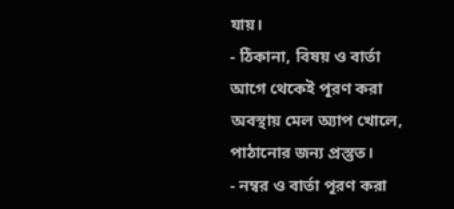যায়।
- ঠিকানা, বিষয় ও বার্তা আগে থেকেই পূরণ করা অবস্থায় মেল অ্যাপ খোলে, পাঠানোর জন্য প্রস্তুত।
- নম্বর ও বার্তা পূরণ করা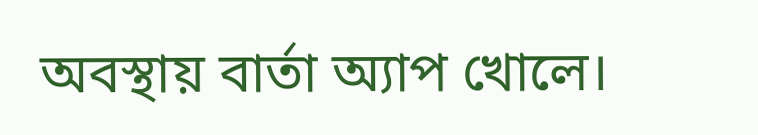অবস্থায় বার্তা অ্যাপ খোলে।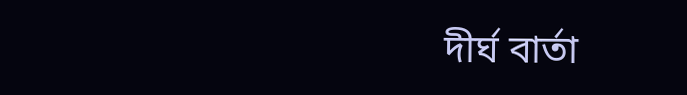দীর্ঘ বার্তা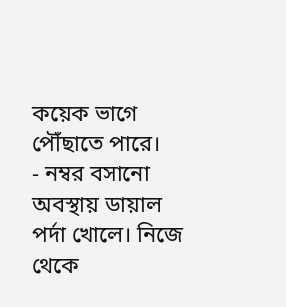কয়েক ভাগে পৌঁছাতে পারে।
- নম্বর বসানো অবস্থায় ডায়াল পর্দা খোলে। নিজে থেকে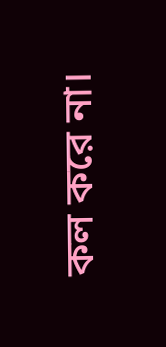কল করে না।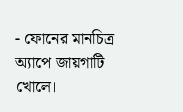- ফোনের মানচিত্র অ্যাপে জায়গাটি খোলে।